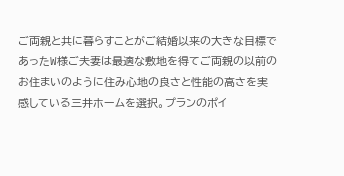ご両親と共に暮らすことがご結婚以来の大きな目標であったW様ご夫妻は最適な敷地を得てご両親の以前のお住まいのように住み心地の良さと性能の高さを実感している三井ホームを選択。プランのポイ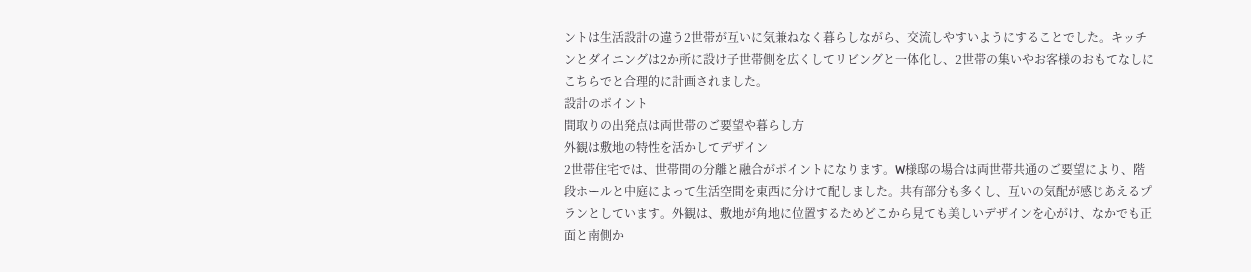ントは生活設計の違う2世帯が互いに気兼ねなく暮らしながら、交流しやすいようにすることでした。キッチンとダイニングは2か所に設け子世帯側を広くしてリビングと一体化し、2世帯の集いやお客様のおもてなしにこちらでと合理的に計画されました。
設計のポイント
間取りの出発点は両世帯のご要望や暮らし方
外観は敷地の特性を活かしてデザイン
2世帯住宅では、世帯間の分離と融合がポイントになります。W様邸の場合は両世帯共通のご要望により、階段ホールと中庭によって生活空間を東西に分けて配しました。共有部分も多くし、互いの気配が感じあえるプランとしています。外観は、敷地が角地に位置するためどこから見ても美しいデザインを心がけ、なかでも正面と南側か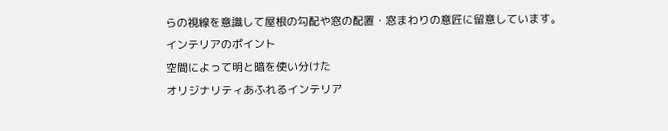らの視線を意識して屋根の勾配や窓の配置・窓まわりの意匠に留意しています。
インテリアのポイント
空間によって明と暗を使い分けた
オリジナリティあふれるインテリア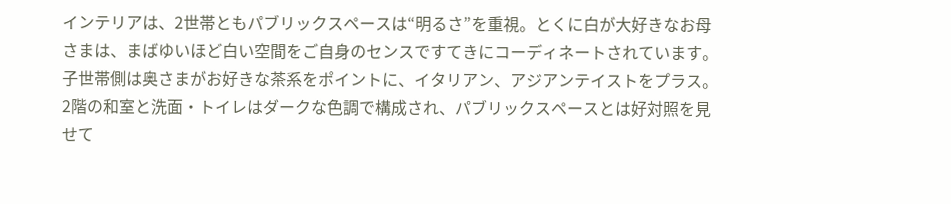インテリアは、2世帯ともパブリックスペースは“明るさ”を重視。とくに白が大好きなお母さまは、まばゆいほど白い空間をご自身のセンスですてきにコーディネートされています。子世帯側は奥さまがお好きな茶系をポイントに、イタリアン、アジアンテイストをプラス。2階の和室と洗面・トイレはダークな色調で構成され、パブリックスペースとは好対照を見せて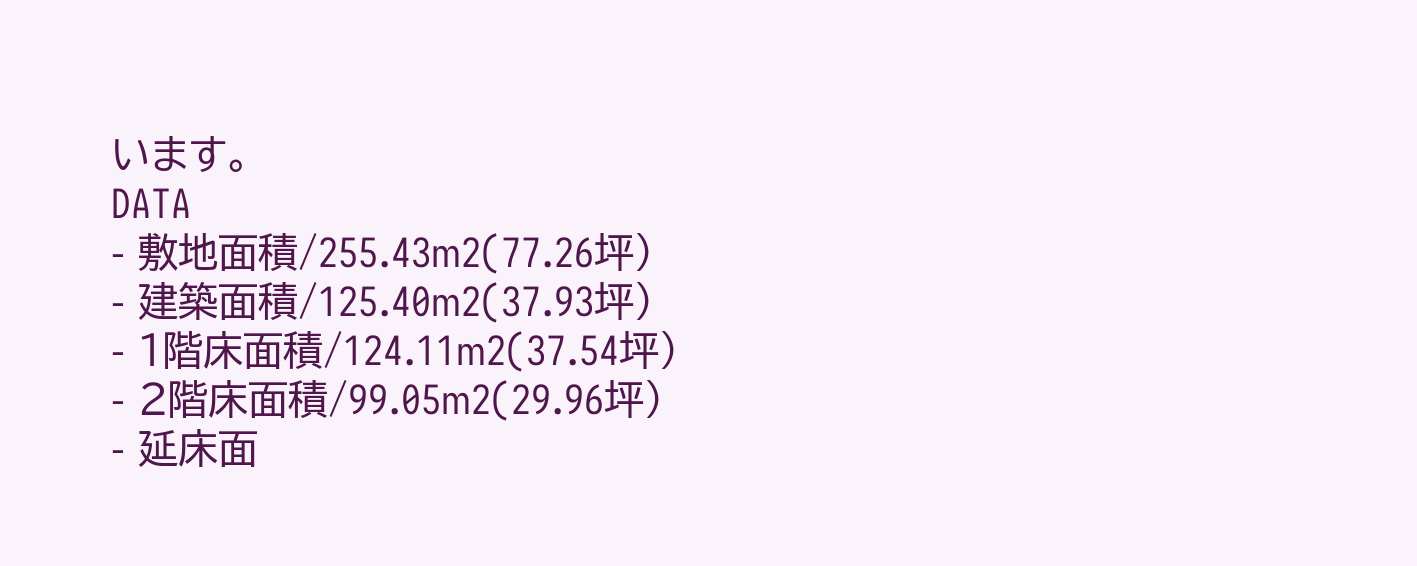います。
DATA
- 敷地面積/255.43m2(77.26坪)
- 建築面積/125.40m2(37.93坪)
- 1階床面積/124.11m2(37.54坪)
- 2階床面積/99.05m2(29.96坪)
- 延床面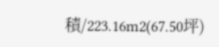積/223.16m2(67.50坪)